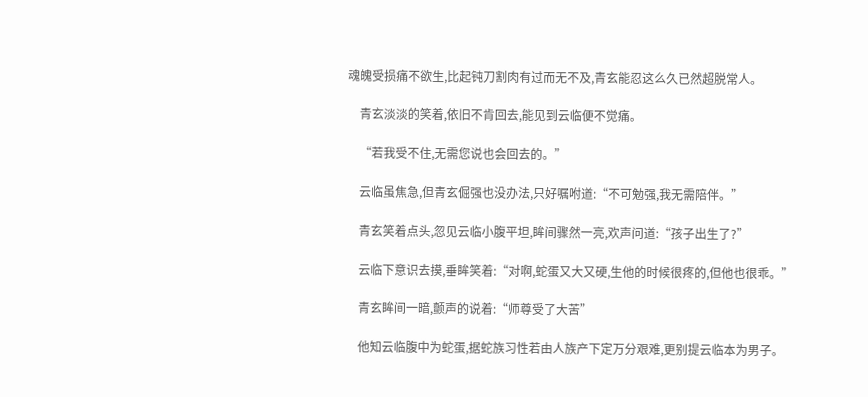魂魄受损痛不欲生,比起钝刀割肉有过而无不及,青玄能忍这么久已然超脱常人。

    青玄淡淡的笑着,依旧不肯回去,能见到云临便不觉痛。

    “若我受不住,无需您说也会回去的。”

    云临虽焦急,但青玄倔强也没办法,只好嘱咐道:“不可勉强,我无需陪伴。”

    青玄笑着点头,忽见云临小腹平坦,眸间骤然一亮,欢声问道:“孩子出生了?”

    云临下意识去摸,垂眸笑着:“对啊,蛇蛋又大又硬,生他的时候很疼的,但他也很乖。”

    青玄眸间一暗,颤声的说着:“师尊受了大苦”

    他知云临腹中为蛇蛋,据蛇族习性若由人族产下定万分艰难,更别提云临本为男子。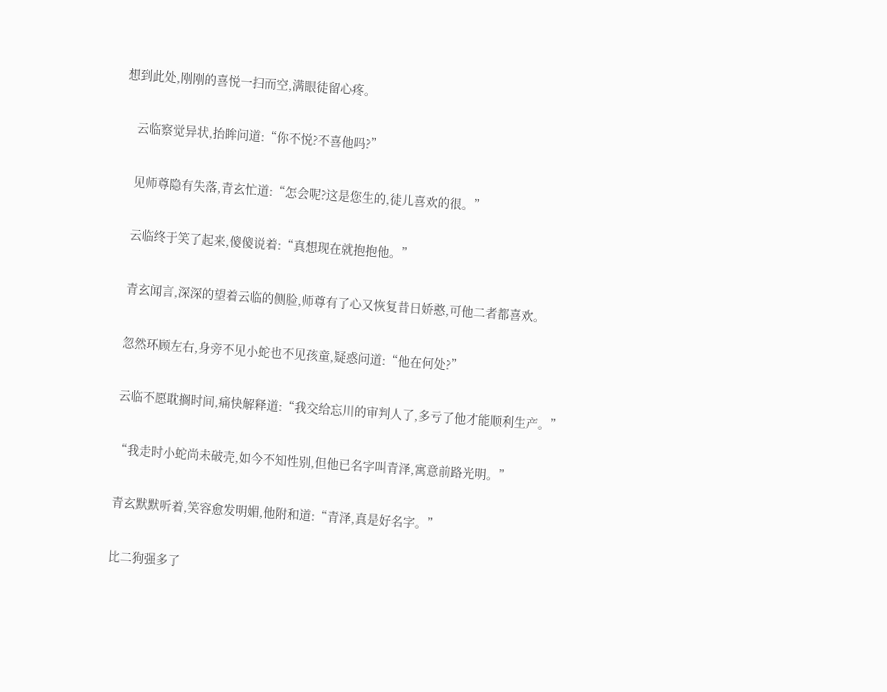想到此处,刚刚的喜悦一扫而空,满眼徒留心疼。

    云临察觉异状,抬眸问道:“你不悦?不喜他吗?”

    见师尊隐有失落,青玄忙道:“怎会呢?这是您生的,徒儿喜欢的很。”

    云临终于笑了起来,傻傻说着:“真想现在就抱抱他。”

    青玄闻言,深深的望着云临的侧脸,师尊有了心又恢复昔日娇憨,可他二者都喜欢。

    忽然环顾左右,身旁不见小蛇也不见孩童,疑惑问道:“他在何处?”

    云临不愿耽搁时间,痛快解释道:“我交给忘川的审判人了,多亏了他才能顺利生产。”

    “我走时小蛇尚未破壳,如今不知性别,但他已名字叫青泽,寓意前路光明。”

    青玄默默听着,笑容愈发明媚,他附和道:“青泽,真是好名字。”

    比二狗强多了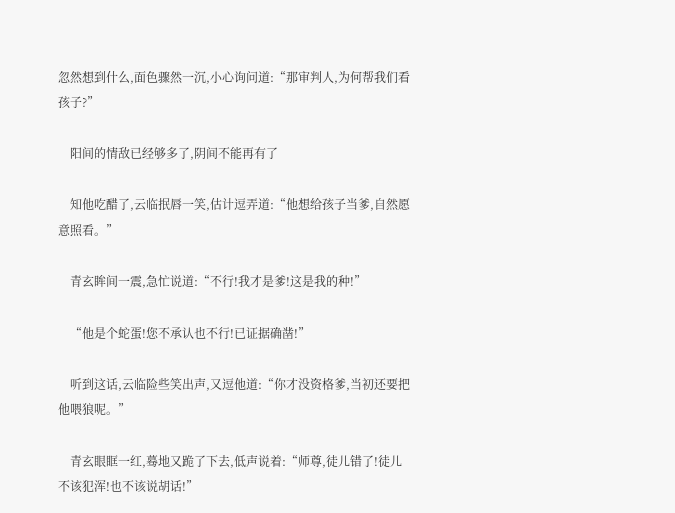忽然想到什么,面色骤然一沉,小心询问道:“那审判人,为何帮我们看孩子?”

    阳间的情敌已经够多了,阴间不能再有了

    知他吃醋了,云临抿唇一笑,估计逗弄道:“他想给孩子当爹,自然愿意照看。”

    青玄眸间一震,急忙说道:“不行!我才是爹!这是我的种!”

    “他是个蛇蛋!您不承认也不行!已证据确凿!”

    听到这话,云临险些笑出声,又逗他道:“你才没资格爹,当初还要把他喂狼呢。”

    青玄眼眶一红,蓦地又跪了下去,低声说着:“师尊,徒儿错了!徒儿不该犯浑!也不该说胡话!”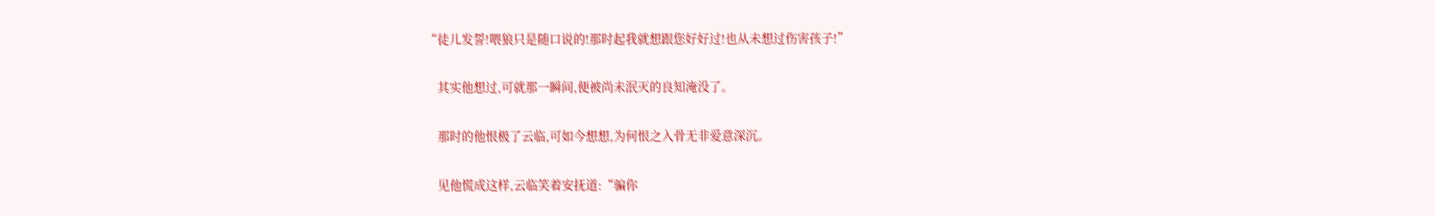“徒儿发誓!喂狼只是随口说的!那时起我就想跟您好好过!也从未想过伤害孩子!”

    其实他想过,可就那一瞬间,便被尚未泯灭的良知淹没了。

    那时的他恨极了云临,可如今想想,为何恨之入骨无非爱意深沉。

    见他慌成这样,云临笑着安抚道:“骗你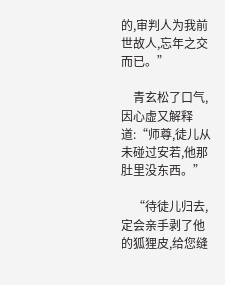的,审判人为我前世故人,忘年之交而已。”

    青玄松了口气,因心虚又解释道:“师尊,徒儿从未碰过安若,他那肚里没东西。”

    “待徒儿归去,定会亲手剥了他的狐狸皮,给您缝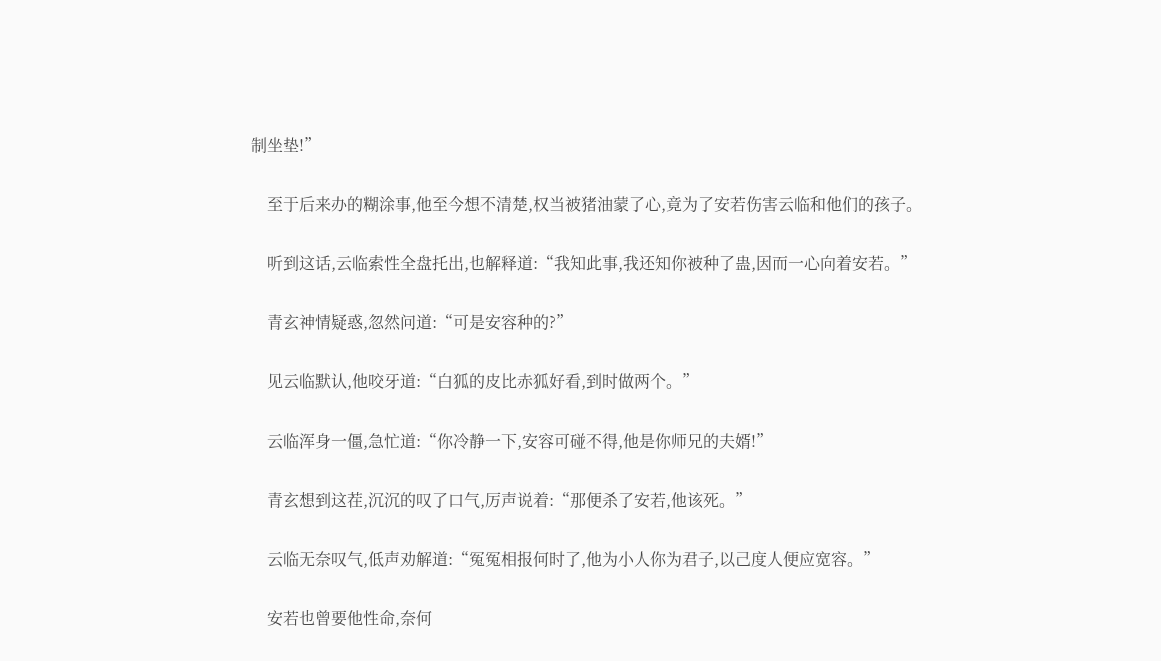制坐垫!”

    至于后来办的糊涂事,他至今想不清楚,权当被猪油蒙了心,竟为了安若伤害云临和他们的孩子。

    听到这话,云临索性全盘托出,也解释道:“我知此事,我还知你被种了蛊,因而一心向着安若。”

    青玄神情疑惑,忽然问道:“可是安容种的?”

    见云临默认,他咬牙道:“白狐的皮比赤狐好看,到时做两个。”

    云临浑身一僵,急忙道:“你冷静一下,安容可碰不得,他是你师兄的夫婿!”

    青玄想到这茬,沉沉的叹了口气,厉声说着:“那便杀了安若,他该死。”

    云临无奈叹气,低声劝解道:“冤冤相报何时了,他为小人你为君子,以己度人便应宽容。”

    安若也曾要他性命,奈何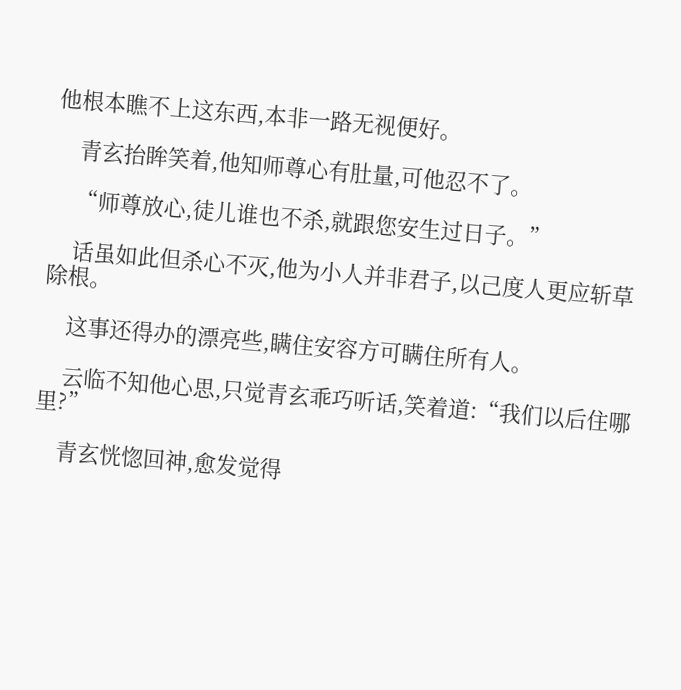他根本瞧不上这东西,本非一路无视便好。

    青玄抬眸笑着,他知师尊心有肚量,可他忍不了。

    “师尊放心,徒儿谁也不杀,就跟您安生过日子。”

    话虽如此但杀心不灭,他为小人并非君子,以己度人更应斩草除根。

    这事还得办的漂亮些,瞒住安容方可瞒住所有人。

    云临不知他心思,只觉青玄乖巧听话,笑着道:“我们以后住哪里?”

    青玄恍惚回神,愈发觉得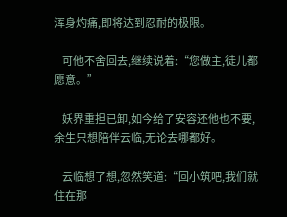浑身灼痛,即将达到忍耐的极限。

    可他不舍回去,继续说着:“您做主,徒儿都愿意。”

    妖界重担已卸,如今给了安容还他也不要,余生只想陪伴云临,无论去哪都好。

    云临想了想,忽然笑道:“回小筑吧,我们就住在那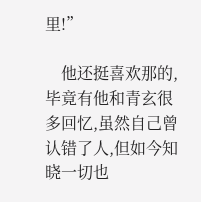里!”

    他还挺喜欢那的,毕竟有他和青玄很多回忆,虽然自己曾认错了人,但如今知晓一切也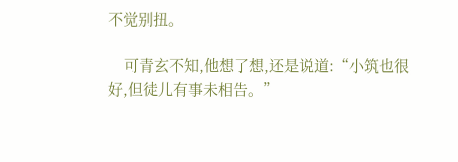不觉别扭。

    可青玄不知,他想了想,还是说道:“小筑也很好,但徒儿有事未相告。”